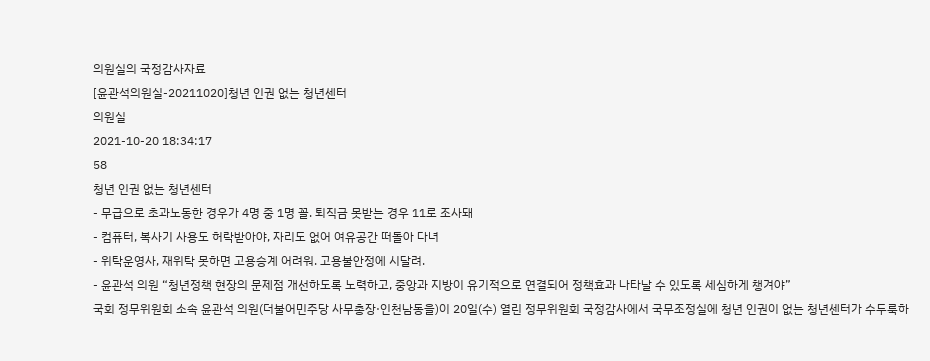의원실의 국정감사자료
[윤관석의원실-20211020]청년 인권 없는 청년센터
의원실
2021-10-20 18:34:17
58
청년 인권 없는 청년센터
- 무급으로 초과노동한 경우가 4명 중 1명 꼴. 퇴직금 못받는 경우 11로 조사돼
- 컴퓨터, 복사기 사용도 허락받아야, 자리도 없어 여유공간 떠돌아 다녀
- 위탁운영사, 재위탁 못하면 고용승계 어려워. 고용불안정에 시달려.
- 윤관석 의원 “청년정책 현장의 문제점 개선하도록 노력하고, 중앙과 지방이 유기적으로 연결되어 정책효과 나타날 수 있도록 세심하게 챙겨야”
국회 정무위원회 소속 윤관석 의원(더불어민주당 사무총장·인천남동을)이 20일(수) 열린 정무위원회 국정감사에서 국무조정실에 청년 인권이 없는 청년센터가 수두룩하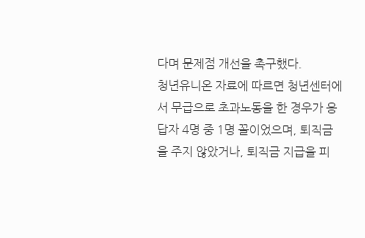다며 문제점 개선을 촉구했다.
청년유니온 자료에 따르면 청년센터에서 무급으로 초과노동을 한 경우가 응답자 4명 중 1명 꼴이었으며, 퇴직금을 주지 않았거나, 퇴직금 지급을 피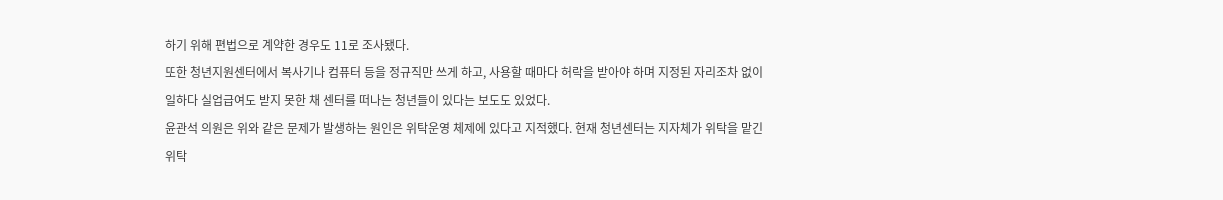하기 위해 편법으로 계약한 경우도 11로 조사됐다.
또한 청년지원센터에서 복사기나 컴퓨터 등을 정규직만 쓰게 하고, 사용할 때마다 허락을 받아야 하며 지정된 자리조차 없이 일하다 실업급여도 받지 못한 채 센터를 떠나는 청년들이 있다는 보도도 있었다.
윤관석 의원은 위와 같은 문제가 발생하는 원인은 위탁운영 체제에 있다고 지적했다. 현재 청년센터는 지자체가 위탁을 맡긴 위탁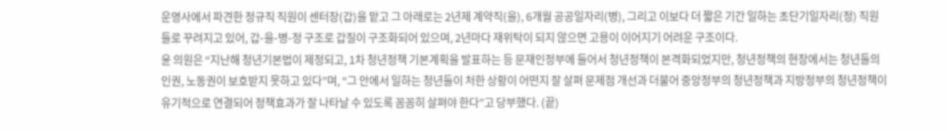운영사에서 파견한 정규직 직원이 센터장(갑)을 맡고 그 아래로는 2년제 계약직(을), 6개월 공공일자리(병), 그리고 이보다 더 짧은 기간 일하는 초단기일자리(정) 직원들로 꾸려지고 있어, 갑-을-병-정 구조로 갑질이 구조화되어 있으며, 2년마다 재위탁이 되지 않으면 고용이 이어지기 어려운 구조이다.
윤 의원은 “지난해 청년기본법이 제정되고, 1차 청년정책 기본계획을 발표하는 등 문재인정부에 들어서 청년정책이 본격화되었지만, 청년정책의 현장에서는 청년들의 인권, 노동권이 보호받지 못하고 있다”며, “그 안에서 일하는 청년들이 처한 상황이 어떤지 잘 살펴 문제점 개선과 더불어 중앙정부의 청년정책과 지방정부의 청년정책이 유기적으로 연결되어 정책효과가 잘 나타날 수 있도록 꼼꼼히 살펴야 한다”고 당부했다. (끝)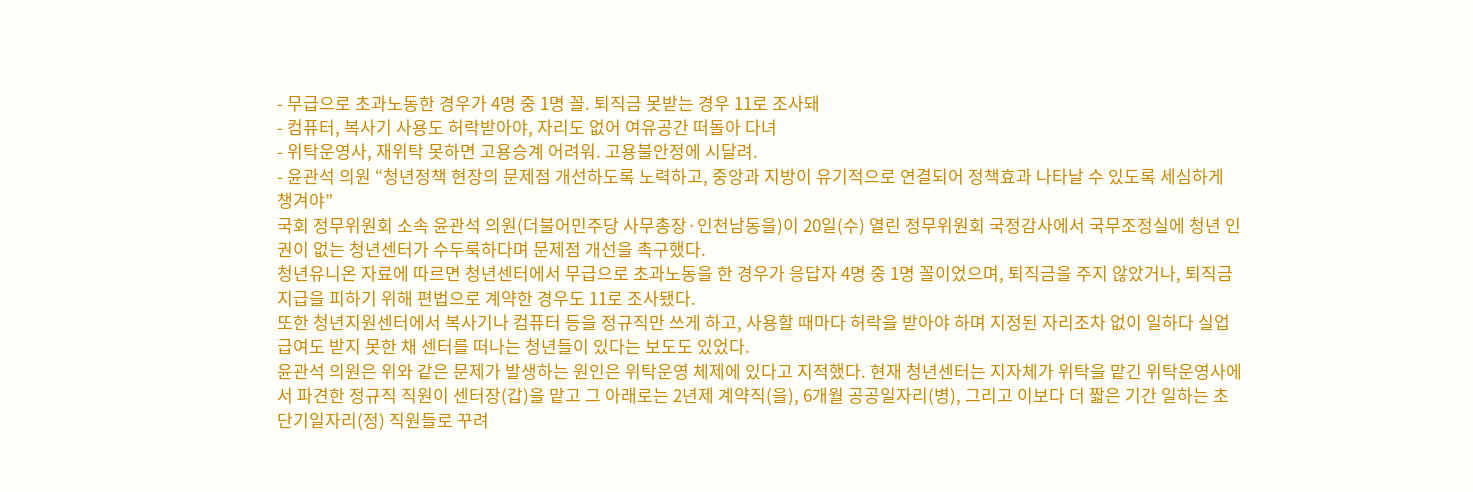- 무급으로 초과노동한 경우가 4명 중 1명 꼴. 퇴직금 못받는 경우 11로 조사돼
- 컴퓨터, 복사기 사용도 허락받아야, 자리도 없어 여유공간 떠돌아 다녀
- 위탁운영사, 재위탁 못하면 고용승계 어려워. 고용불안정에 시달려.
- 윤관석 의원 “청년정책 현장의 문제점 개선하도록 노력하고, 중앙과 지방이 유기적으로 연결되어 정책효과 나타날 수 있도록 세심하게 챙겨야”
국회 정무위원회 소속 윤관석 의원(더불어민주당 사무총장·인천남동을)이 20일(수) 열린 정무위원회 국정감사에서 국무조정실에 청년 인권이 없는 청년센터가 수두룩하다며 문제점 개선을 촉구했다.
청년유니온 자료에 따르면 청년센터에서 무급으로 초과노동을 한 경우가 응답자 4명 중 1명 꼴이었으며, 퇴직금을 주지 않았거나, 퇴직금 지급을 피하기 위해 편법으로 계약한 경우도 11로 조사됐다.
또한 청년지원센터에서 복사기나 컴퓨터 등을 정규직만 쓰게 하고, 사용할 때마다 허락을 받아야 하며 지정된 자리조차 없이 일하다 실업급여도 받지 못한 채 센터를 떠나는 청년들이 있다는 보도도 있었다.
윤관석 의원은 위와 같은 문제가 발생하는 원인은 위탁운영 체제에 있다고 지적했다. 현재 청년센터는 지자체가 위탁을 맡긴 위탁운영사에서 파견한 정규직 직원이 센터장(갑)을 맡고 그 아래로는 2년제 계약직(을), 6개월 공공일자리(병), 그리고 이보다 더 짧은 기간 일하는 초단기일자리(정) 직원들로 꾸려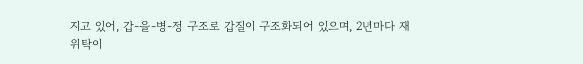지고 있어, 갑-을-병-정 구조로 갑질이 구조화되어 있으며, 2년마다 재위탁이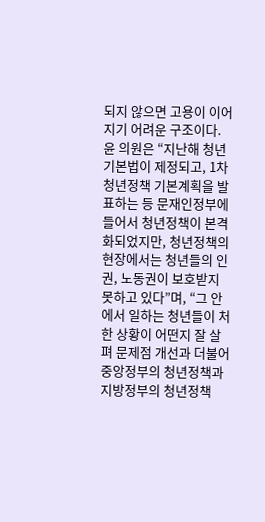되지 않으면 고용이 이어지기 어려운 구조이다.
윤 의원은 “지난해 청년기본법이 제정되고, 1차 청년정책 기본계획을 발표하는 등 문재인정부에 들어서 청년정책이 본격화되었지만, 청년정책의 현장에서는 청년들의 인권, 노동권이 보호받지 못하고 있다”며, “그 안에서 일하는 청년들이 처한 상황이 어떤지 잘 살펴 문제점 개선과 더불어 중앙정부의 청년정책과 지방정부의 청년정책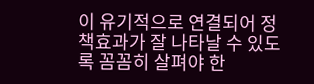이 유기적으로 연결되어 정책효과가 잘 나타날 수 있도록 꼼꼼히 살펴야 한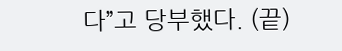다”고 당부했다. (끝)